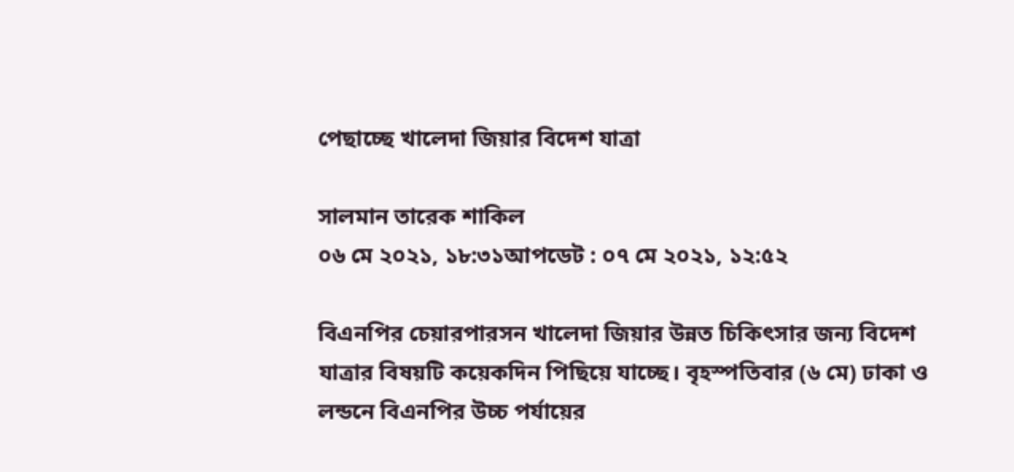পেছাচ্ছে খালেদা জিয়ার বিদেশ যাত্রা

সালমান তারেক শাকিল
০৬ মে ২০২১, ১৮:৩১আপডেট : ০৭ মে ২০২১, ১২:৫২

বিএনপির চেয়ারপারসন খালেদা জিয়ার উন্নত চিকিৎসার জন্য বিদেশ যাত্রার বিষয়টি কয়েকদিন পিছিয়ে যাচ্ছে। বৃহস্পতিবার (৬ মে) ঢাকা ও লন্ডনে বিএনপির উচ্চ পর্যায়ের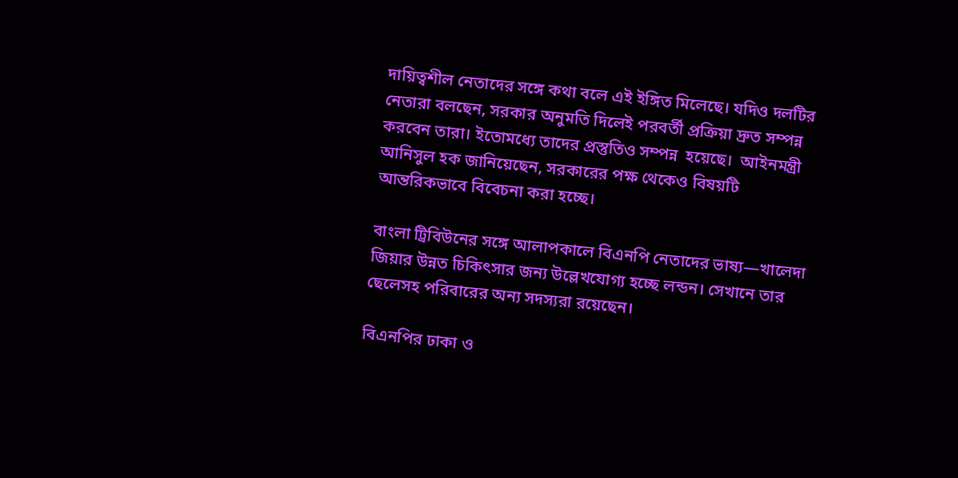দায়িত্বশীল নেতাদের সঙ্গে কথা বলে এই ইঙ্গিত মিলেছে। যদিও দলটির নেতারা বলছেন, সরকার অনুমতি দিলেই পরবর্তী প্রক্রিয়া দ্রুত সম্পন্ন করবেন তারা। ইতোমধ্যে তাদের প্রস্তুতিও সম্পন্ন  হয়েছে।  আইনমন্ত্রী আনিসুল হক জানিয়েছেন, সরকারের পক্ষ থেকেও বিষয়টি আন্তরিকভাবে বিবেচনা করা হচ্ছে।

বাংলা ট্রিবিউনের সঙ্গে আলাপকালে বিএনপি নেতাদের ভাষ্য—খালেদা জিয়ার উন্নত চিকিৎসার জন্য উল্লেখযোগ্য হচ্ছে লন্ডন। সেখানে তার ছেলেসহ পরিবারের অন্য সদস্যরা রয়েছেন।

বিএনপির ঢাকা ও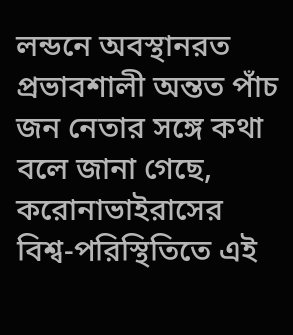লন্ডনে অবস্থানরত প্রভাবশালী অন্তত পাঁচ জন নেতার সঙ্গে কথা বলে জানা গেছে, করোনাভাইরাসের বিশ্ব-পরিস্থিতিতে এই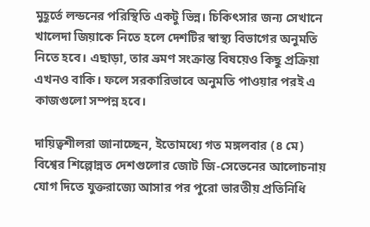মুহূর্তে লন্ডনের পরিস্থিতি একটু ভিন্ন। চিকিৎসার জন্য সেখানে খালেদা জিয়াকে নিতে হলে দেশটির স্বাস্থ্য বিভাগের অনুমতি নিতে হবে। এছাড়া, তার ভ্রমণ সংক্রান্ত বিষয়েও কিছু প্রক্রিয়া এখনও বাকি। ফলে সরকারিভাবে অনুমতি পাওয়ার পরই এ কাজগুলো সম্পন্ন হবে।

দায়িত্বশীলরা জানাচ্ছেন, ইতোমধ্যে গত মঙ্গলবার (৪ মে) বিশ্বের শিল্পোন্নত দেশগুলোর জোট জি-সেভেনের আলোচনায় যোগ দিতে যুক্তরাজ্যে আসার পর পুরো ভারতীয় প্রতিনিধি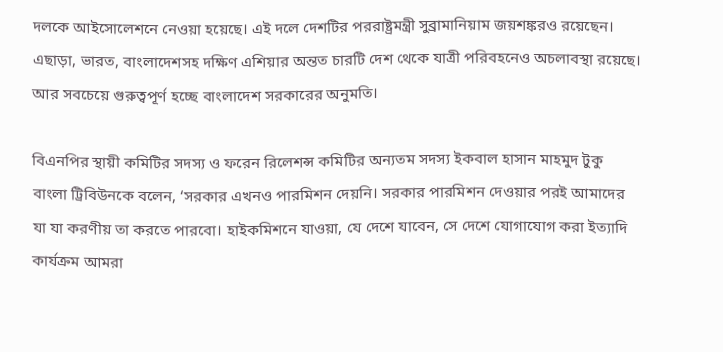দলকে আইসোলেশনে নেওয়া হয়েছে। এই দলে দেশটির পররাষ্ট্রমন্ত্রী সুব্রামানিয়াম জয়শঙ্করও রয়েছেন। এছাড়া, ভারত, বাংলাদেশসহ দক্ষিণ এশিয়ার অন্তত চারটি দেশ থেকে যাত্রী পরিবহনেও অচলাবস্থা রয়েছে। আর সবচেয়ে গুরুত্বপূর্ণ হচ্ছে বাংলাদেশ সরকারের অনুমতি।

বিএনপির স্থায়ী কমিটির সদস্য ও ফরেন রিলেশন্স কমিটির অন্যতম সদস্য ইকবাল হাসান মাহমুদ টুকু বাংলা ট্রিবিউনকে বলেন, ‘সরকার এখনও পারমিশন দেয়নি। সরকার পারমিশন দেওয়ার পরই আমাদের যা যা করণীয় তা করতে পারবো। হাইকমিশনে যাওয়া, যে দেশে যাবেন, সে দেশে যোগাযোগ করা ইত্যাদি কার্যক্রম আমরা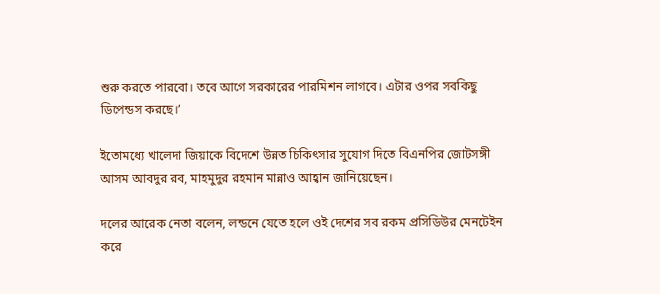শুরু করতে পারবো। তবে আগে সরকারের পারমিশন লাগবে। এটার ওপর সবকিছু ডিপেন্ডস করছে।’

ইতোমধ্যে খালেদা জিয়াকে বিদেশে উন্নত চিকিৎসার সুযোগ দিতে বিএনপির জোটসঙ্গী আসম আবদুর রব, মাহমুদুর রহমান মান্নাও আহ্বান জানিয়েছেন।

দলের আরেক নেতা বলেন, লন্ডনে যেতে হলে ওই দেশের সব রকম প্রসিডিউর মেনটেইন করে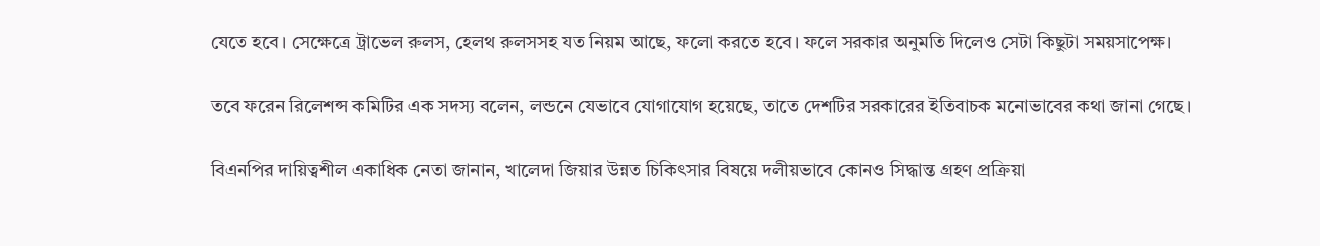যেতে হবে। সেক্ষেত্রে ট্রাভেল রুলস, হেলথ রুলসসহ যত নিয়ম আছে, ফলো করতে হবে। ফলে সরকার অনুমতি দিলেও সেটা কিছুটা সময়সাপেক্ষ।

তবে ফরেন রিলেশন্স কমিটির এক সদস্য বলেন, লন্ডনে যেভাবে যোগাযোগ হয়েছে, তাতে দেশটির সরকারের ইতিবাচক মনোভাবের কথা জানা গেছে।

বিএনপির দায়িত্বশীল একাধিক নেতা জানান, খালেদা জিয়ার উন্নত চিকিৎসার বিষয়ে দলীয়ভাবে কোনও সিদ্ধান্ত গ্রহণ প্রক্রিয়া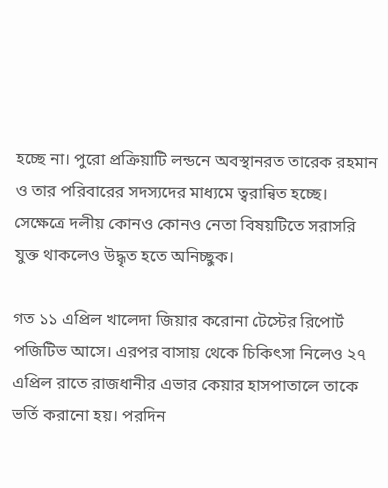হচ্ছে না। পুরো প্রক্রিয়াটি লন্ডনে অবস্থানরত তারেক রহমান ও তার পরিবারের সদস্যদের মাধ্যমে ত্বরান্বিত হচ্ছে। সেক্ষেত্রে দলীয় কোনও কোনও নেতা বিষয়টিতে সরাসরি যুক্ত থাকলেও উদ্ধৃত হতে অনিচ্ছুক।

গত ১১ এপ্রিল খালেদা জিয়ার করোনা টেস্টের রিপোর্ট পজিটিভ আসে। এরপর বাসায় থেকে চিকিৎসা নিলেও ২৭ এপ্রিল রাতে রাজধানীর এভার কেয়ার হাসপাতালে তাকে ভর্তি করানো হয়। পরদিন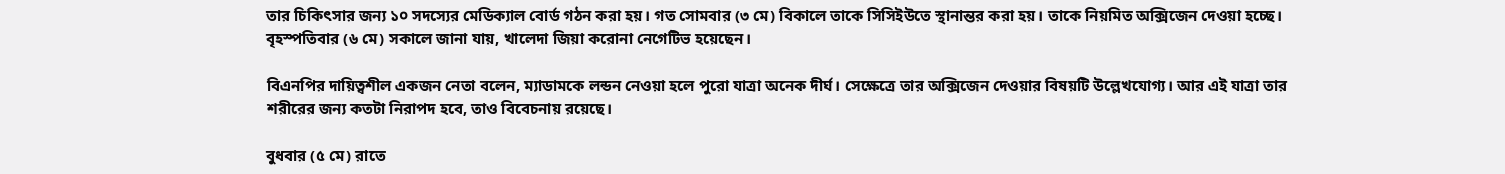তার চিকিৎসার জন্য ১০ সদস্যের মেডিক্যাল বোর্ড গঠন করা হয়। গত সোমবার (৩ মে) বিকালে তাকে সিসিইউতে স্থানান্তর করা হয়। তাকে নিয়মিত অক্সিজেন দেওয়া হচ্ছে। বৃহস্পতিবার (৬ মে) সকালে জানা যায়, খালেদা জিয়া করোনা নেগেটিভ হয়েছেন।

বিএনপির দায়িত্বশীল একজন নেতা বলেন, ম্যাডামকে লন্ডন নেওয়া হলে পুরো যাত্রা অনেক দীর্ঘ। সেক্ষেত্রে তার অক্সিজেন দেওয়ার বিষয়টি উল্লেখযোগ্য। আর এই যাত্রা তার শরীরের জন্য কতটা নিরাপদ হবে, তাও বিবেচনায় রয়েছে।

বুধবার (৫ মে) রাতে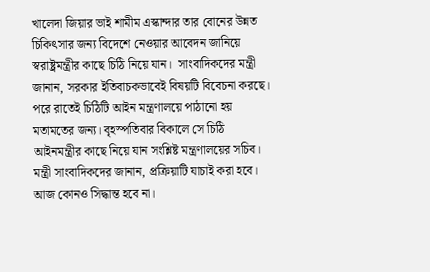খালেদা জিয়ার ভাই শামীম এস্কান্দার তার বোনের উন্নত চিকিৎসার জন্য বিদেশে নেওয়ার আবেদন জানিয়ে স্বরাষ্ট্রমন্ত্রীর কাছে চিঠি নিয়ে যান।  সাংবাদিকদের মন্ত্রী জানান, সরকার ইতিবাচকভাবেই বিষয়টি বিবেচনা করছে। পরে রাতেই চিঠিটি আইন মন্ত্রণালয়ে পাঠানো হয় মতামতের জন্য। বৃহস্পতিবার বিকালে সে চিঠি আইনমন্ত্রীর কাছে নিয়ে যান সংশ্লিষ্ট মন্ত্রণালয়ের সচিব। মন্ত্রী সাংবাদিকদের জানান, প্রক্রিয়াটি যাচাই করা হবে। আজ কোনও সিদ্ধান্ত হবে না।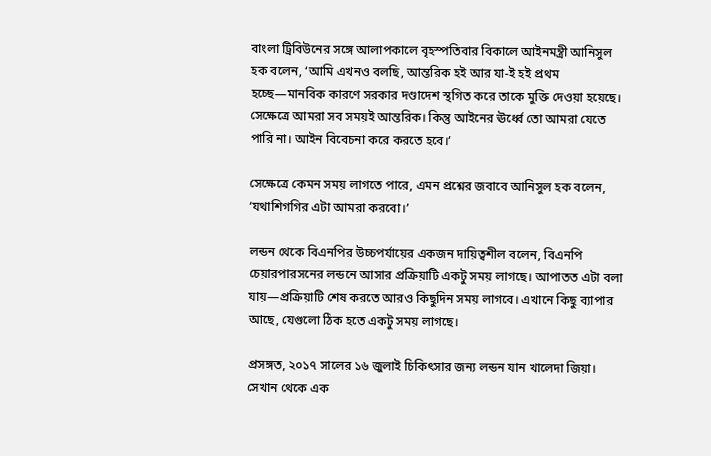বাংলা ট্রিবিউনের সঙ্গে আলাপকালে বৃহস্পতিবার বিকালে আইনমন্ত্রী আনিসুল হক বলেন, ‘আমি এখনও বলছি, আন্তরিক হই আর যা-ই হই প্রথম হচ্ছে—মানবিক কারণে সরকার দণ্ডাদেশ স্থগিত করে তাকে মুক্তি দেওয়া হয়েছে। সেক্ষেত্রে আমরা সব সময়ই আন্তরিক। কিন্তু আইনের ঊর্ধ্বে তো আমরা যেতে পারি না। আইন বিবেচনা করে করতে হবে।’

সেক্ষেত্রে কেমন সময় লাগতে পারে, এমন প্রশ্নের জবাবে আনিসুল হক বলেন, ‘যথাশিগগির এটা আমরা করবো।’

লন্ডন থেকে বিএনপির উচ্চপর্যায়ের একজন দায়িত্বশীল বলেন, বিএনপি চেয়ারপারসনের লন্ডনে আসার প্রক্রিয়াটি একটু সময় লাগছে। আপাতত এটা বলা যায়—প্রক্রিয়াটি শেষ করতে আরও কিছুদিন সময় লাগবে। এখানে কিছু ব্যাপার আছে, যেগুলো ঠিক হতে একটু সময় লাগছে।

প্রসঙ্গত, ২০১৭ সালের ১৬ জুলাই চিকিৎসার জন্য লন্ডন যান খালেদা জিয়া। সেখান থেকে এক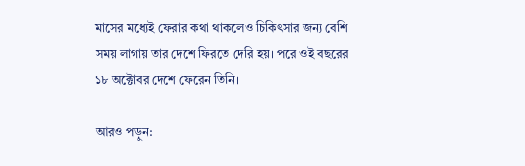মাসের মধ্যেই ফেরার কথা থাকলেও চিকিৎসার জন্য বেশি সময় লাগায় তার দেশে ফিরতে দেরি হয়। পরে ওই বছরের ১৮ অক্টোবর দেশে ফেরেন তিনি।

আরও পড়ুন: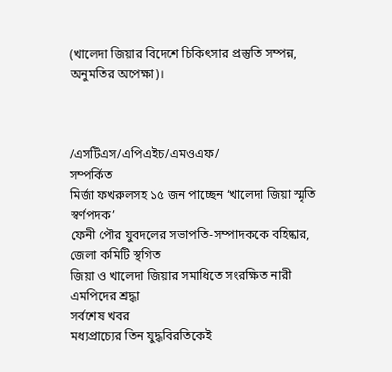(খালেদা জিয়ার বিদেশে চিকিৎসার প্রস্তুতি সম্পন্ন, অনুমতির অপেক্ষা)।



/এসটিএস/এপিএইচ/এমওএফ/
সম্পর্কিত
মির্জা ফখরুলসহ ১৫ জন পাচ্ছেন ‘খালেদা জিয়া স্মৃতি স্বর্ণপদক’
ফেনী পৌর যুবদলের সভাপতি-সম্পাদককে বহিষ্কার, জেলা কমিটি স্থগিত
জিয়া ও খালেদা জিয়ার সমাধিতে সংরক্ষিত নারী এমপিদের শ্রদ্ধা
সর্বশেষ খবর
মধ্যপ্রাচ্যের তিন যুদ্ধবিরতিকেই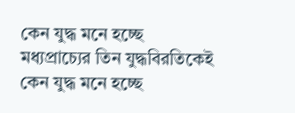কেন যুদ্ধ মনে হচ্ছে
মধ্যপ্রাচ্যের তিন যুদ্ধবিরতিকেই কেন যুদ্ধ মনে হচ্ছে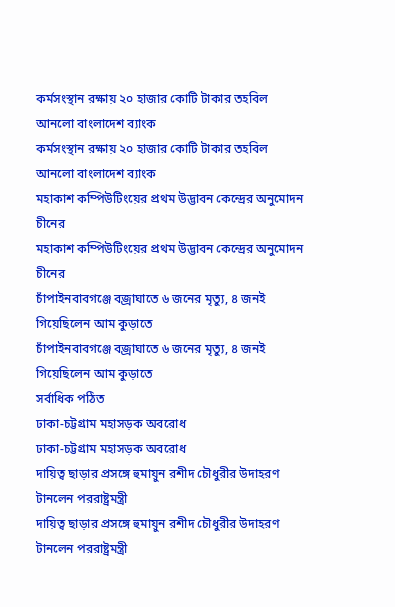কর্মসংস্থান রক্ষায় ২০ হাজার কোটি টাকার তহবিল আনলো বাংলাদেশ ব্যাংক
কর্মসংস্থান রক্ষায় ২০ হাজার কোটি টাকার তহবিল আনলো বাংলাদেশ ব্যাংক
মহাকাশ কম্পিউটিংয়ের প্রথম উদ্ভাবন কেন্দ্রের অনুমোদন চীনের
মহাকাশ কম্পিউটিংয়ের প্রথম উদ্ভাবন কেন্দ্রের অনুমোদন চীনের
চাঁপাইনবাবগঞ্জে বজ্রাঘাতে ৬ জনের মৃত্যু, ৪ জনই গিয়েছিলেন আম কুড়াতে
চাঁপাইনবাবগঞ্জে বজ্রাঘাতে ৬ জনের মৃত্যু, ৪ জনই গিয়েছিলেন আম কুড়াতে
সর্বাধিক পঠিত
ঢাকা-চট্টগ্রাম মহাসড়ক অবরোধ
ঢাকা-চট্টগ্রাম মহাসড়ক অবরোধ
দায়িত্ব ছাড়ার প্রসঙ্গে হুমায়ুন রশীদ চৌধুরীর উদাহরণ টানলেন পররাষ্ট্রমন্ত্রী
দায়িত্ব ছাড়ার প্রসঙ্গে হুমায়ুন রশীদ চৌধুরীর উদাহরণ টানলেন পররাষ্ট্রমন্ত্রী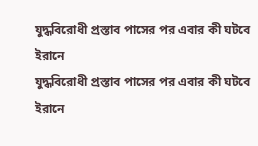যুদ্ধবিরোধী প্রস্তাব পাসের পর এবার কী ঘটবে ইরানে
যুদ্ধবিরোধী প্রস্তাব পাসের পর এবার কী ঘটবে ইরানে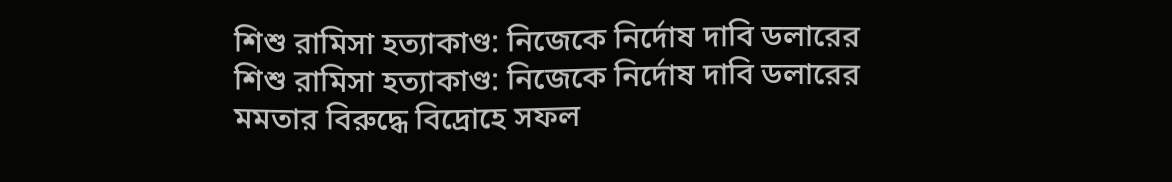শিশু রামিসা হত্যাকাণ্ড: নিজেকে নির্দোষ দাবি ডলারের
শিশু রামিসা হত্যাকাণ্ড: নিজেকে নির্দোষ দাবি ডলারের
মমতার বিরুদ্ধে বিদ্রোহে সফল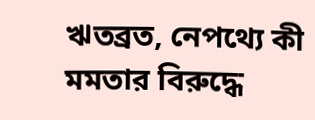ঋতব্রত, নেপথ্যে কী
মমতার বিরুদ্ধে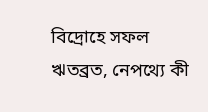বিদ্রোহে সফল ঋতব্রত, নেপথ্যে কী